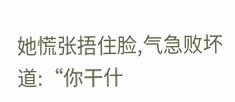她慌张捂住脸,气急败坏道:“你干什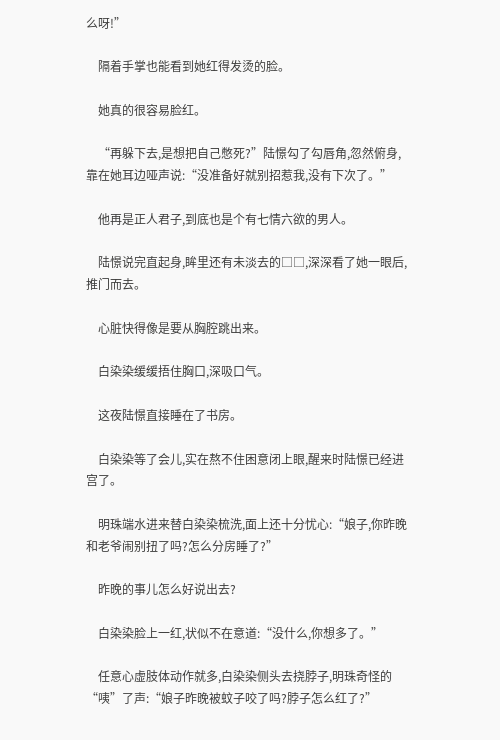么呀!”

    隔着手掌也能看到她红得发烫的脸。

    她真的很容易脸红。

    “再躲下去,是想把自己憋死?”陆憬勾了勾唇角,忽然俯身,靠在她耳边哑声说:“没准备好就别招惹我,没有下次了。”

    他再是正人君子,到底也是个有七情六欲的男人。

    陆憬说完直起身,眸里还有未淡去的□□,深深看了她一眼后,推门而去。

    心脏快得像是要从胸腔跳出来。

    白染染缓缓捂住胸口,深吸口气。

    这夜陆憬直接睡在了书房。

    白染染等了会儿,实在熬不住困意闭上眼,醒来时陆憬已经进宫了。

    明珠端水进来替白染染梳洗,面上还十分忧心:“娘子,你昨晚和老爷闹别扭了吗?怎么分房睡了?”

    昨晚的事儿怎么好说出去?

    白染染脸上一红,状似不在意道:“没什么,你想多了。”

    任意心虚肢体动作就多,白染染侧头去挠脖子,明珠奇怪的“咦”了声:“娘子昨晚被蚊子咬了吗?脖子怎么红了?”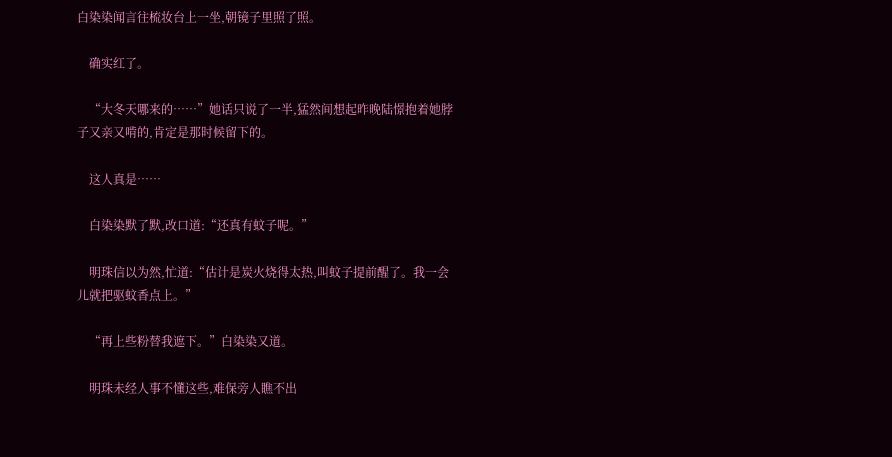白染染闻言往梳妆台上一坐,朝镜子里照了照。

    确实红了。

    “大冬天哪来的……”她话只说了一半,猛然间想起昨晚陆憬抱着她脖子又亲又啃的,肯定是那时候留下的。

    这人真是……

    白染染默了默,改口道:“还真有蚊子呢。”

    明珠信以为然,忙道:“估计是炭火烧得太热,叫蚊子提前醒了。我一会儿就把驱蚊香点上。”

    “再上些粉替我遮下。”白染染又道。

    明珠未经人事不懂这些,难保旁人瞧不出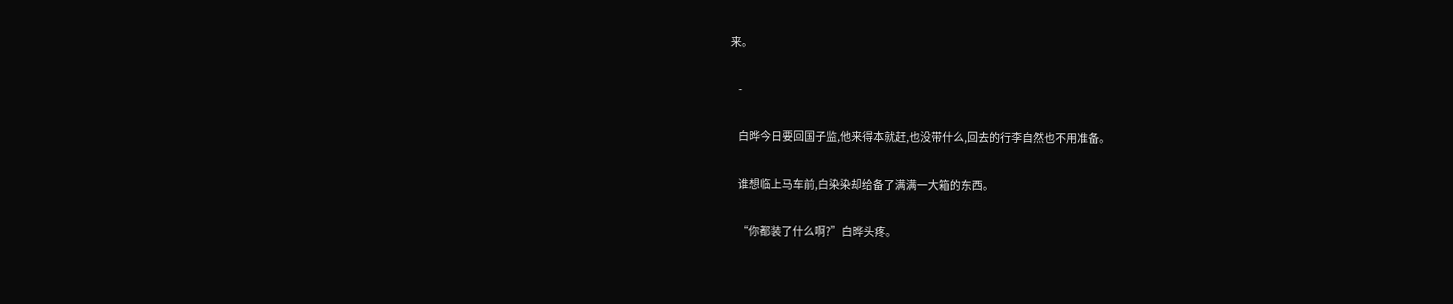来。

    -

    白晔今日要回国子监,他来得本就赶,也没带什么,回去的行李自然也不用准备。

    谁想临上马车前,白染染却给备了满满一大箱的东西。

    “你都装了什么啊?”白晔头疼。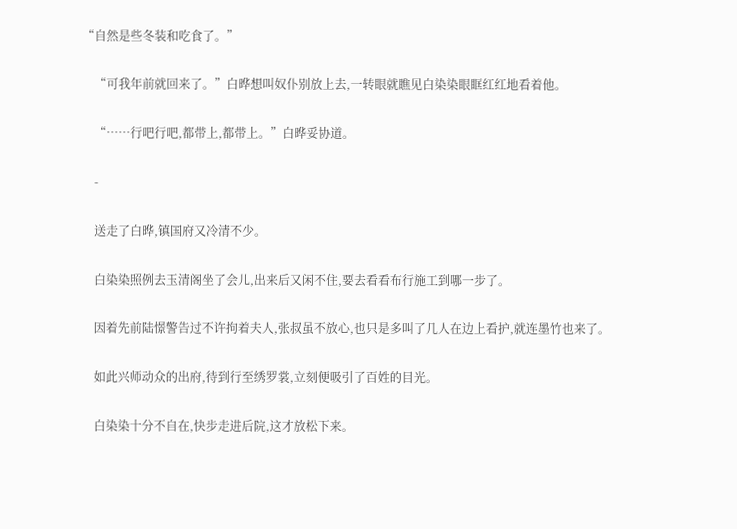“自然是些冬装和吃食了。”

    “可我年前就回来了。”白晔想叫奴仆别放上去,一转眼就瞧见白染染眼眶红红地看着他。

    “……行吧行吧,都带上,都带上。”白晔妥协道。

    -

    送走了白晔,镇国府又冷清不少。

    白染染照例去玉清阁坐了会儿,出来后又闲不住,要去看看布行施工到哪一步了。

    因着先前陆憬警告过不许拘着夫人,张叔虽不放心,也只是多叫了几人在边上看护,就连墨竹也来了。

    如此兴师动众的出府,待到行至绣罗裳,立刻便吸引了百姓的目光。

    白染染十分不自在,快步走进后院,这才放松下来。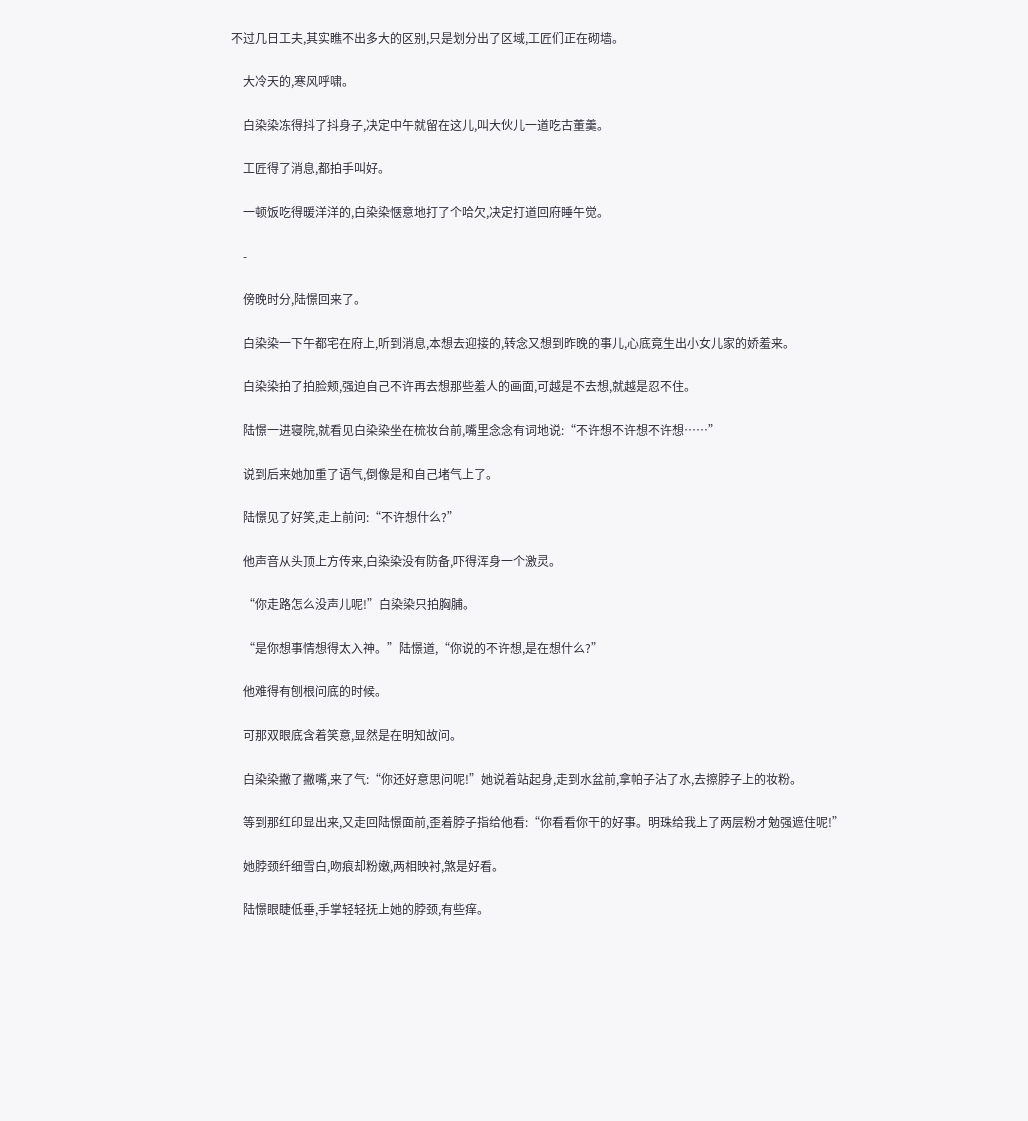不过几日工夫,其实瞧不出多大的区别,只是划分出了区域,工匠们正在砌墙。

    大冷天的,寒风呼啸。

    白染染冻得抖了抖身子,决定中午就留在这儿,叫大伙儿一道吃古董羹。

    工匠得了消息,都拍手叫好。

    一顿饭吃得暖洋洋的,白染染惬意地打了个哈欠,决定打道回府睡午觉。

    -

    傍晚时分,陆憬回来了。

    白染染一下午都宅在府上,听到消息,本想去迎接的,转念又想到昨晚的事儿,心底竟生出小女儿家的娇羞来。

    白染染拍了拍脸颊,强迫自己不许再去想那些羞人的画面,可越是不去想,就越是忍不住。

    陆憬一进寝院,就看见白染染坐在梳妆台前,嘴里念念有词地说:“不许想不许想不许想……”

    说到后来她加重了语气,倒像是和自己堵气上了。

    陆憬见了好笑,走上前问:“不许想什么?”

    他声音从头顶上方传来,白染染没有防备,吓得浑身一个激灵。

    “你走路怎么没声儿呢!”白染染只拍胸脯。

    “是你想事情想得太入神。”陆憬道,“你说的不许想,是在想什么?”

    他难得有刨根问底的时候。

    可那双眼底含着笑意,显然是在明知故问。

    白染染撇了撇嘴,来了气:“你还好意思问呢!”她说着站起身,走到水盆前,拿帕子沾了水,去擦脖子上的妆粉。

    等到那红印显出来,又走回陆憬面前,歪着脖子指给他看:“你看看你干的好事。明珠给我上了两层粉才勉强遮住呢!”

    她脖颈纤细雪白,吻痕却粉嫩,两相映衬,煞是好看。

    陆憬眼睫低垂,手掌轻轻抚上她的脖颈,有些痒。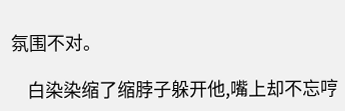氛围不对。

    白染染缩了缩脖子躲开他,嘴上却不忘哼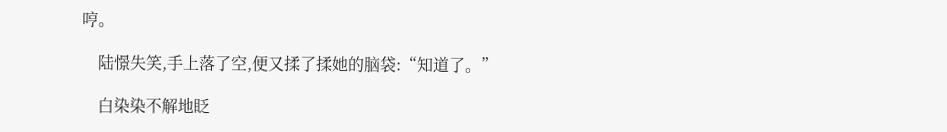哼。

    陆憬失笑,手上落了空,便又揉了揉她的脑袋:“知道了。”

    白染染不解地眨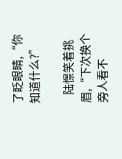了眨眼睛,“你知道什么?”

    陆憬笑着挑眉,“下次换个旁人看不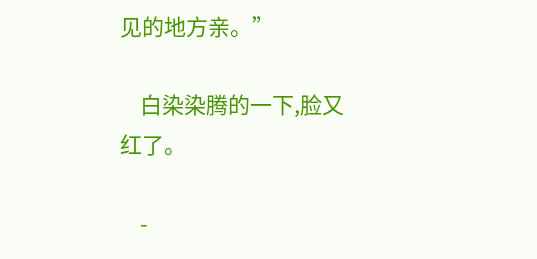见的地方亲。”

    白染染腾的一下,脸又红了。

    -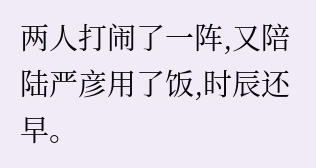两人打闹了一阵,又陪陆严彦用了饭,时辰还早。